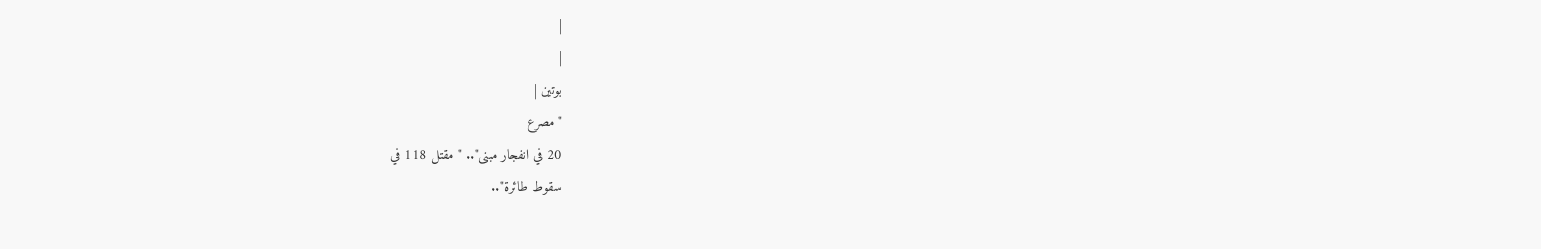|
|
بوتين |
"مصرع
20 في انفجار مبنى".. "مقتل 118 في
سقوط طائرة"..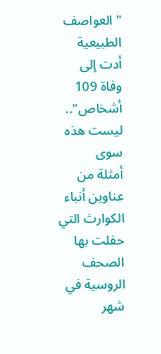"العواصف الطبيعية
أدت إلى وفاة 109 أشخاص".. ليست هذه سوى
أمثلة من عناوين أنباء الكوارث التي
حفلت بها الصحف الروسية في شهر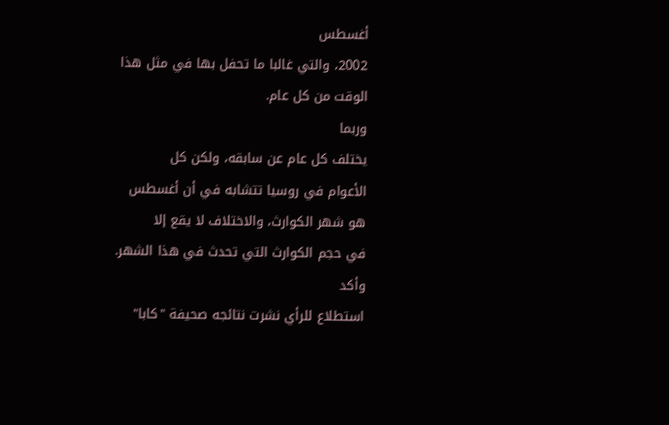أغسطس
2002، والتي غالبا ما تحفل بها في مثل هذا
الوقت من كل عام.
وربما
يختلف كل عام عن سابقه، ولكن كل
الأعوام في روسيا تتشابه في أن أغسطس
هو شهر الكوارث، والاختلاف لا يقع إلا
في حجم الكوارث التي تحدث في هذا الشهر.
وأكد
استطلاع للرأي نشرت نتائجه صحيفة "كابا"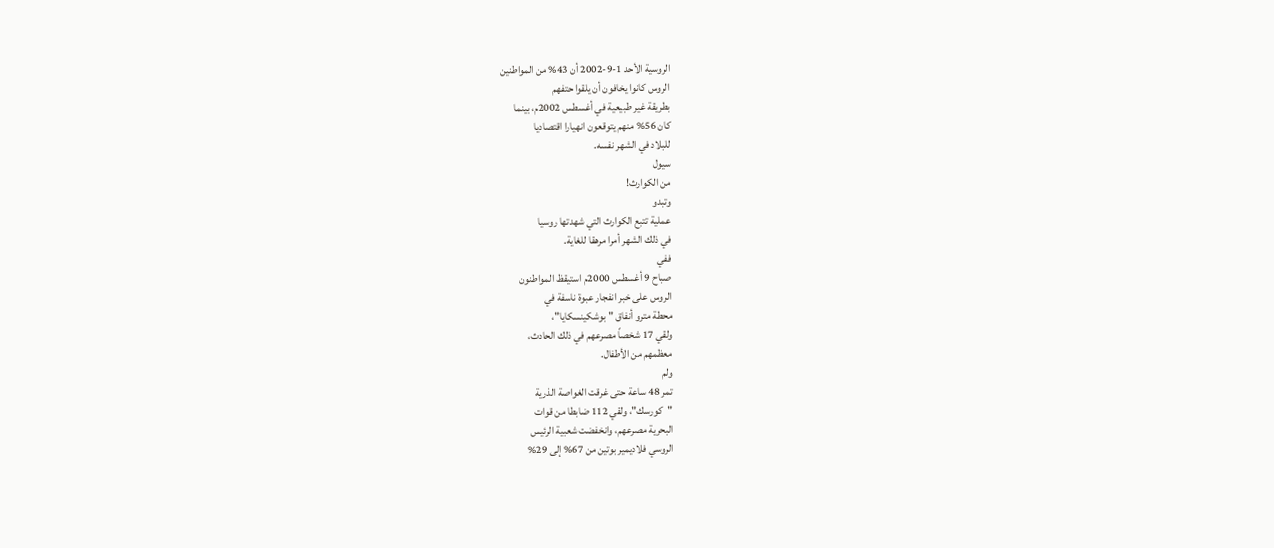الروسية الأحد 1-9-2002 أن 43% من المواطنين
الروس كانوا يخافون أن يلقوا حتفهم
بطريقة غير طبيعية في أغسطس 2002م، بينما
كان 56% منهم يتوقعون انهيارا اقتصاديا
للبلاد في الشهر نفسه.
سيول
من الكوارث!
وتبدو
عملية تتبع الكوارث التي شهدتها روسيا
في ذلك الشهر أمرا مرهقا للغاية.
ففي
صباح 9 أغسطس 2000م استيقظ المواطنون
الروس على خبر انفجار عبوة ناسفة في
محطة مترو أنفاق "بوشكينسكايا"،
ولقي 17 شخصاً مصرعهم في ذلك الحادث،
معظمهم من الأطفال.
ولم
تمر 48 ساعة حتى غرقت الغواصة الذرية
"كورسك"، ولقي 112 ضابطا من قوات
البحرية مصرعهم، وانخفضت شعبية الرئيس
الروسي فلاديمير بوتين من 67% إلى 29%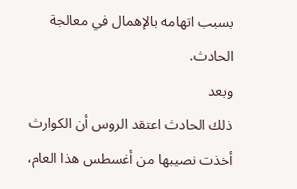بسبب اتهامه بالإهمال في معالجة
الحادث.
وبعد
ذلك الحادث اعتقد الروس أن الكوارث
أخذت نصيبها من أغسطس هذا العام،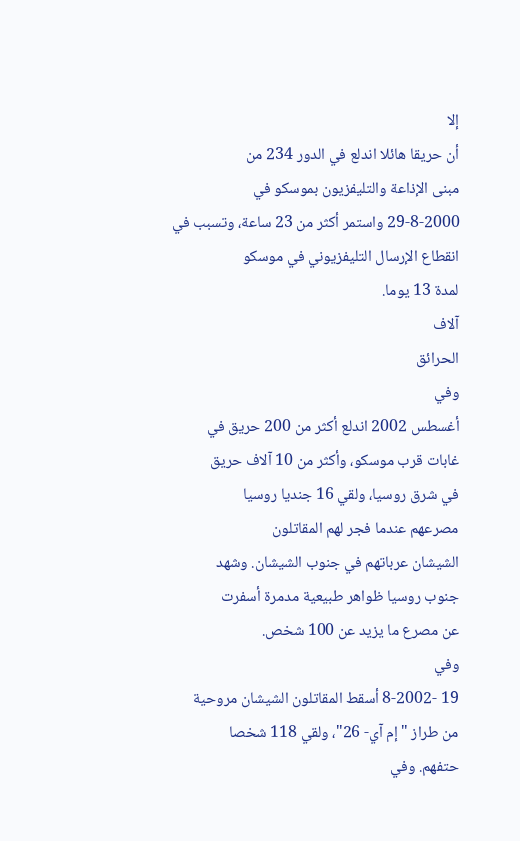إلا
أن حريقا هائلا اندلع في الدور 234 من
مبنى الإذاعة والتليفزيون بموسكو في
29-8-2000 واستمر أكثر من 23 ساعة، وتسبب في
انقطاع الإرسال التليفزيوني في موسكو
لمدة 13 يوما.
آلاف
الحرائق
وفي
أغسطس 2002 اندلع أكثر من 200 حريق في
غابات قرب موسكو، وأكثر من 10 آلاف حريق
في شرق روسيا، ولقي 16 جنديا روسيا
مصرعهم عندما فجر لهم المقاتلون
الشيشان عرباتهم في جنوب الشيشان. وشهد
جنوب روسيا ظواهر طبيعية مدمرة أسفرت
عن مصرع ما يزيد عن 100 شخص.
وفي
19 -8-2002 أسقط المقاتلون الشيشان مروحية
من طراز "إم آي- 26"، ولقي 118 شخصا
حتفهم. وفي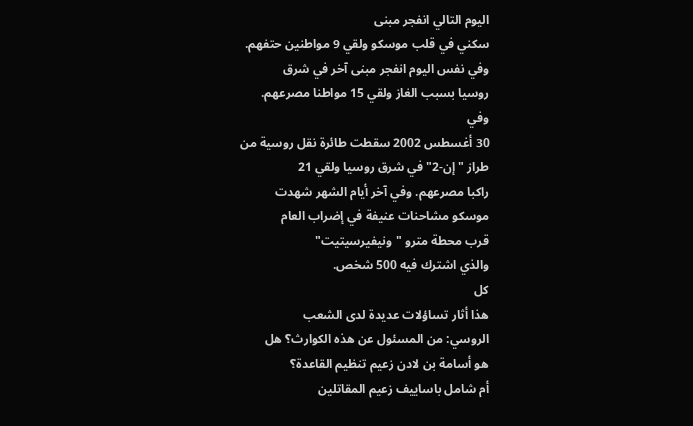اليوم التالي انفجر مبنى
سكني في قلب موسكو ولقي 9 مواطنين حتفهم.
وفي نفس اليوم انفجر مبنى آخر في شرق
روسيا بسبب الغاز ولقي 15 مواطنا مصرعهم.
وفي
30 أغسطس 2002 سقطت طائرة نقل روسية من
طراز "إن-2" في شرق روسيا ولقي 21
راكبا مصرعهم. وفي آخر أيام الشهر شهدت
موسكو مشاحنات عنيفة في إضراب العام
قرب محطة مترو "ونيفيرسيتيت"
والذي اشترك فيه 500 شخص.
كل
هذا أثار تساؤلات عديدة لدى الشعب
الروسي: من المسئول عن هذه الكوارث؟ هل
هو أسامة بن لادن زعيم تنظيم القاعدة؟
أم شامل باساييف زعيم المقاتلين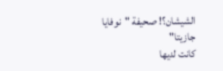الشيشان؟! صحيفة "نوفايا جازيتا"
كانت لديها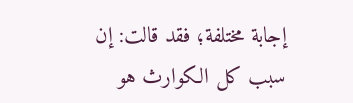إجابة مختلفة؛ فقد قالت: إن
سبب كل الكوارث هو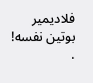فلاديمير بوتين نفسه!
.